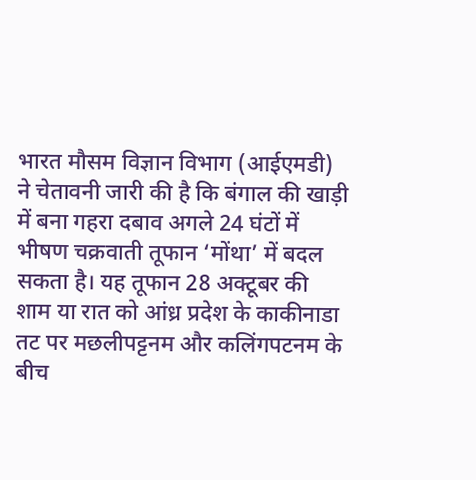भारत मौसम विज्ञान विभाग (आईएमडी) ने चेतावनी जारी की है कि बंगाल की खाड़ी में बना गहरा दबाव अगले 24 घंटों में भीषण चक्रवाती तूफान ‘मोंथा’ में बदल सकता है। यह तूफान 28 अक्टूबर की शाम या रात को आंध्र प्रदेश के काकीनाडा तट पर मछलीपट्टनम और कलिंगपटनम के बीच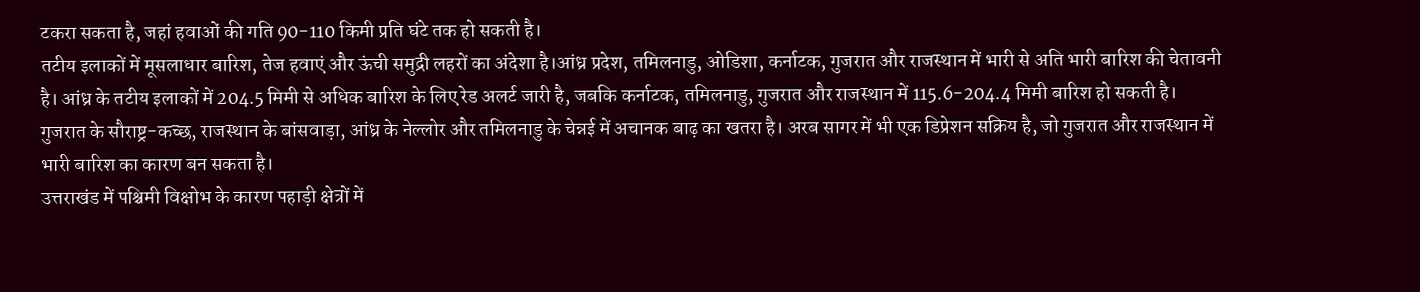टकरा सकता है, जहां हवाओं की गति 90-110 किमी प्रति घंटे तक हो सकती है।
तटीय इलाकों में मूसलाधार बारिश, तेज हवाएं और ऊंची समुद्री लहरों का अंदेशा है।आंध्र प्रदेश, तमिलनाडु, ओडिशा, कर्नाटक, गुजरात और राजस्थान में भारी से अति भारी बारिश की चेतावनी है। आंध्र के तटीय इलाकों में 204.5 मिमी से अधिक बारिश के लिए रेड अलर्ट जारी है, जबकि कर्नाटक, तमिलनाडु, गुजरात और राजस्थान में 115.6-204.4 मिमी बारिश हो सकती है।
गुजरात के सौराष्ट्र-कच्छ, राजस्थान के बांसवाड़ा, आंध्र के नेल्लोर और तमिलनाडु के चेन्नई में अचानक बाढ़ का खतरा है। अरब सागर में भी एक डिप्रेशन सक्रिय है, जो गुजरात और राजस्थान में भारी बारिश का कारण बन सकता है।
उत्तराखंड में पश्चिमी विक्षोभ के कारण पहाड़ी क्षेत्रों में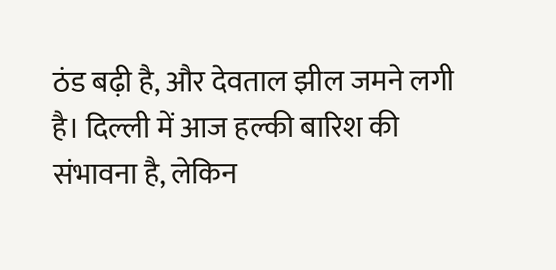ठंड बढ़ी है, और देवताल झील जमने लगी है। दिल्ली में आज हल्की बारिश की संभावना है, लेकिन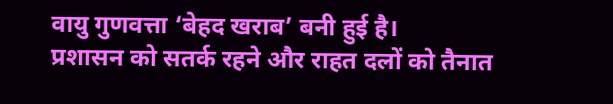वायु गुणवत्ता ‘बेहद खराब’ बनी हुई है।
प्रशासन को सतर्क रहने और राहत दलों को तैनात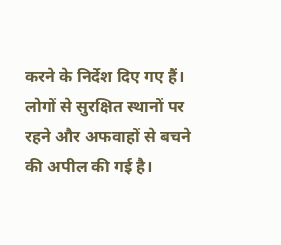करने के निर्देश दिए गए हैं। लोगों से सुरक्षित स्थानों पर रहने और अफवाहों से बचने की अपील की गई है।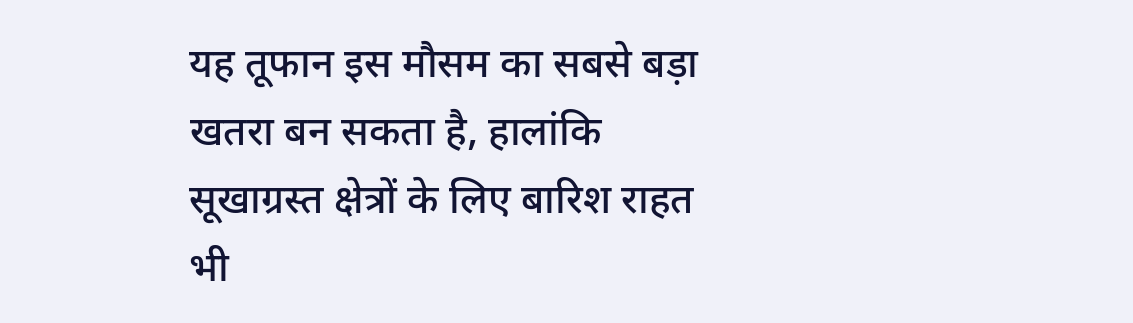यह तूफान इस मौसम का सबसे बड़ा खतरा बन सकता है, हालांकि सूखाग्रस्त क्षेत्रों के लिए बारिश राहत भी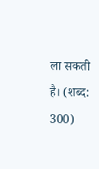ला सकती है। (शब्द: 300)